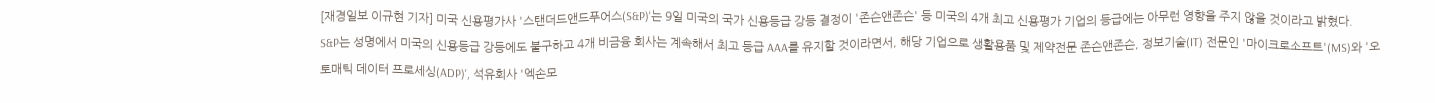[재경일보 이규현 기자] 미국 신용평가사 '스탠더드앤드푸어스(S&P)'는 9일 미국의 국가 신용등급 강등 결정이 '존슨앤존슨' 등 미국의 4개 최고 신용평가 기업의 등급에는 아무런 영향을 주지 않을 것이라고 밝혔다.
S&P는 성명에서 미국의 신용등급 강등에도 불구하고 4개 비금융 회사는 계속해서 최고 등급 AAA를 유지할 것이라면서, 해당 기업으로 생활용품 및 제약전문 존슨앤존슨, 정보기술(IT) 전문인 '마이크로소프트'(MS)와 '오토매틱 데이터 프로세싱(ADP)', 석유회사 '엑손모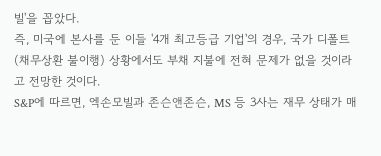빌'을 꼽았다.
즉, 미국에 본사를 둔 이들 '4개 최고등급 기업'의 경우, 국가 디폴트(채무상환 불이행) 상황에서도 부채 지불에 전혀 문제가 없을 것이라고 전망한 것이다.
S&P에 따르면, 엑손모빌과 존슨앤존슨, MS 등 3사는 재무 상태가 매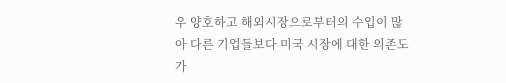우 양호하고 해외시장으로부터의 수입이 많아 다른 기업들보다 미국 시장에 대한 의존도가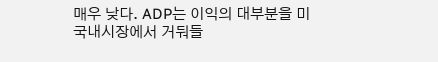매우 낮다. ADP는 이익의 대부분을 미 국내시장에서 거둬들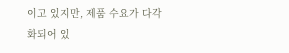이고 있지만, 제품 수요가 다각화되어 있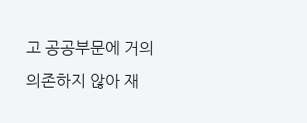고 공공부문에 거의 의존하지 않아 재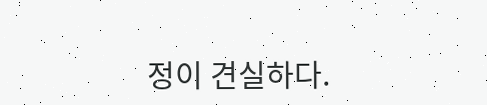정이 견실하다.